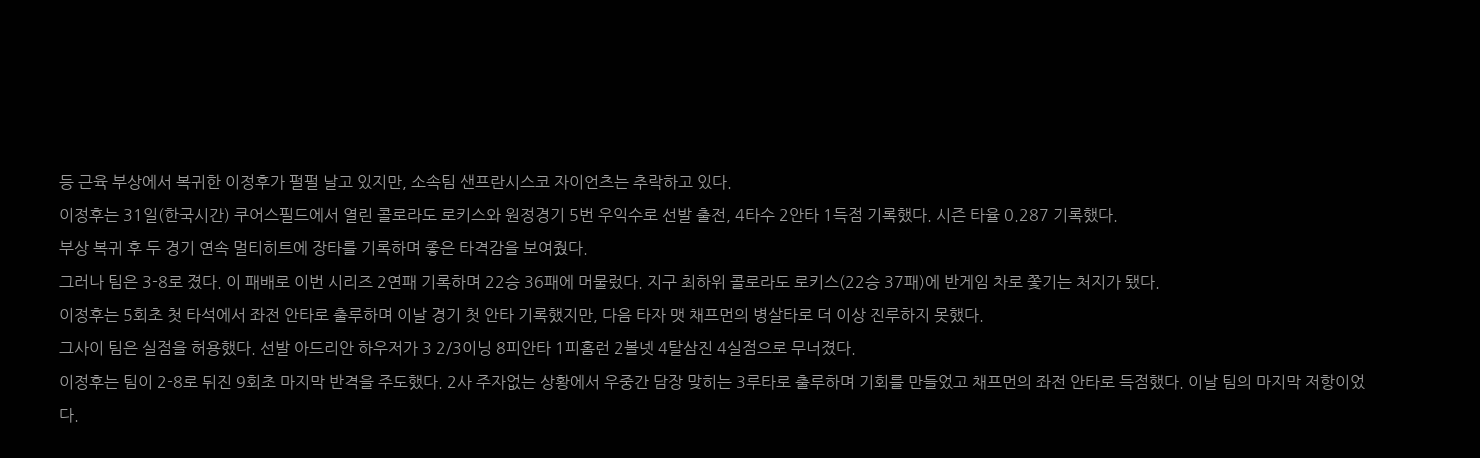등 근육 부상에서 복귀한 이정후가 펄펄 날고 있지만, 소속팀 샌프란시스코 자이언츠는 추락하고 있다.
이정후는 31일(한국시간) 쿠어스필드에서 열린 콜로라도 로키스와 원정경기 5번 우익수로 선발 출전, 4타수 2안타 1득점 기록했다. 시즌 타율 0.287 기록했다.
부상 복귀 후 두 경기 연속 멀티히트에 장타를 기록하며 좋은 타격감을 보여줬다.
그러나 팀은 3-8로 졌다. 이 패배로 이번 시리즈 2연패 기록하며 22승 36패에 머물렀다. 지구 최하위 콜로라도 로키스(22승 37패)에 반게임 차로 쫓기는 처지가 됐다.
이정후는 5회초 첫 타석에서 좌전 안타로 출루하며 이날 경기 첫 안타 기록했지만, 다음 타자 맷 채프먼의 병살타로 더 이상 진루하지 못했다.
그사이 팀은 실점을 허용했다. 선발 아드리안 하우저가 3 2/3이닝 8피안타 1피홈런 2볼넷 4탈삼진 4실점으로 무너졌다.
이정후는 팀이 2-8로 뒤진 9회초 마지막 반격을 주도했다. 2사 주자없는 상황에서 우중간 담장 맞히는 3루타로 출루하며 기회를 만들었고 채프먼의 좌전 안타로 득점했다. 이날 팀의 마지막 저항이었다.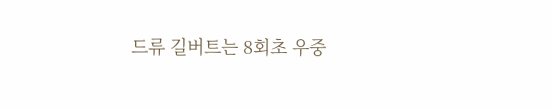드류 길버트는 8회초 우중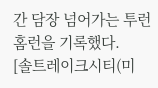간 담장 넘어가는 투런 홈런을 기록했다.
[솔트레이크시티(미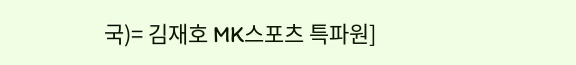국)= 김재호 MK스포츠 특파원]